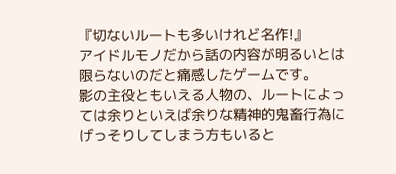『切ないルートも多いけれど名作!』
アイドルモノだから話の内容が明るいとは限らないのだと痛感したゲームです。
影の主役ともいえる人物の、ルートによっては余りといえば余りな精神的鬼畜行為にげっそりしてしまう方もいると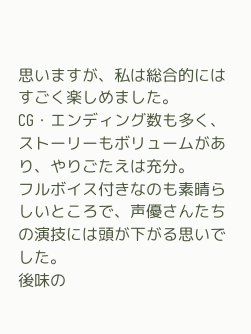思いますが、私は総合的にはすごく楽しめました。
CG・エンディング数も多く、ストーリーもボリュームがあり、やりごたえは充分。
フルボイス付きなのも素晴らしいところで、声優さんたちの演技には頭が下がる思いでした。
後味の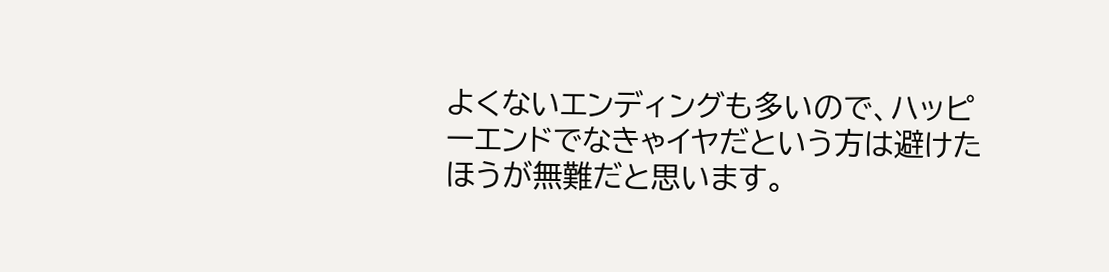よくないエンディングも多いので、ハッピーエンドでなきゃイヤだという方は避けたほうが無難だと思います。